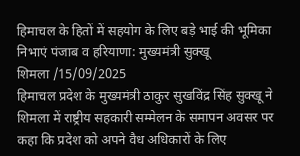हिमाचल के हितों में सहयोग के लिए बड़े भाई की भूमिका निभाएं पंजाब व हरियाणा: मुख्यमंत्री सुक्खू
शिमला /15/09/2025
हिमाचल प्रदेश के मुख्यमंत्री ठाकुर सुखविंद्र सिंह सुक्खू ने शिमला में राष्ट्रीय सहकारी सम्मेलन के समापन अवसर पर कहा कि प्रदेश को अपने वैध अधिकारों के लिए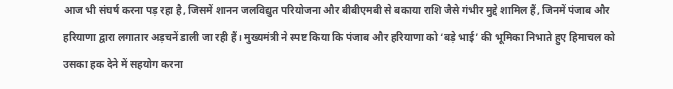आज भी संघर्ष करना पड़ रहा है, जिसमें शानन जलविद्युत परियोजना और बीबीएमबी से बकाया राशि जैसे गंभीर मुद्दे शामिल हैं, जिनमें पंजाब और हरियाणा द्वारा लगातार अड़चनें डाली जा रही हैं। मुख्यमंत्री ने स्पष्ट किया कि पंजाब और हरियाणा को ‘बड़े भाई’ की भूमिका निभाते हुए हिमाचल को उसका हक देने में सहयोग करना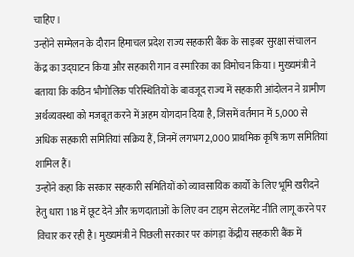चाहिए।
उन्होंने सम्मेलन के दौरान हिमाचल प्रदेश राज्य सहकारी बैंक के साइबर सुरक्षा संचालन केंद्र का उद्घाटन किया और सहकारी गान व स्मारिका का विमोचन किया। मुख्यमंत्री ने बताया कि कठिन भौगोलिक परिस्थितियों के बावजूद राज्य में सहकारी आंदोलन ने ग्रामीण अर्थव्यवस्था को मजबूत करने में अहम योगदान दिया है, जिसमें वर्तमान में 5,000 से अधिक सहकारी समितियां सक्रिय हैं, जिनमें लगभग 2,000 प्राथमिक कृषि ऋण समितियां शामिल हैं।
उन्होंने कहा कि सरकार सहकारी समितियों को व्यावसायिक कार्यों के लिए भूमि खरीदने हेतु धारा 118 में छूट देने और ऋणदाताओं के लिए वन टाइम सेटलमेंट नीति लागू करने पर विचार कर रही है। मुख्यमंत्री ने पिछली सरकार पर कांगड़ा केंद्रीय सहकारी बैंक में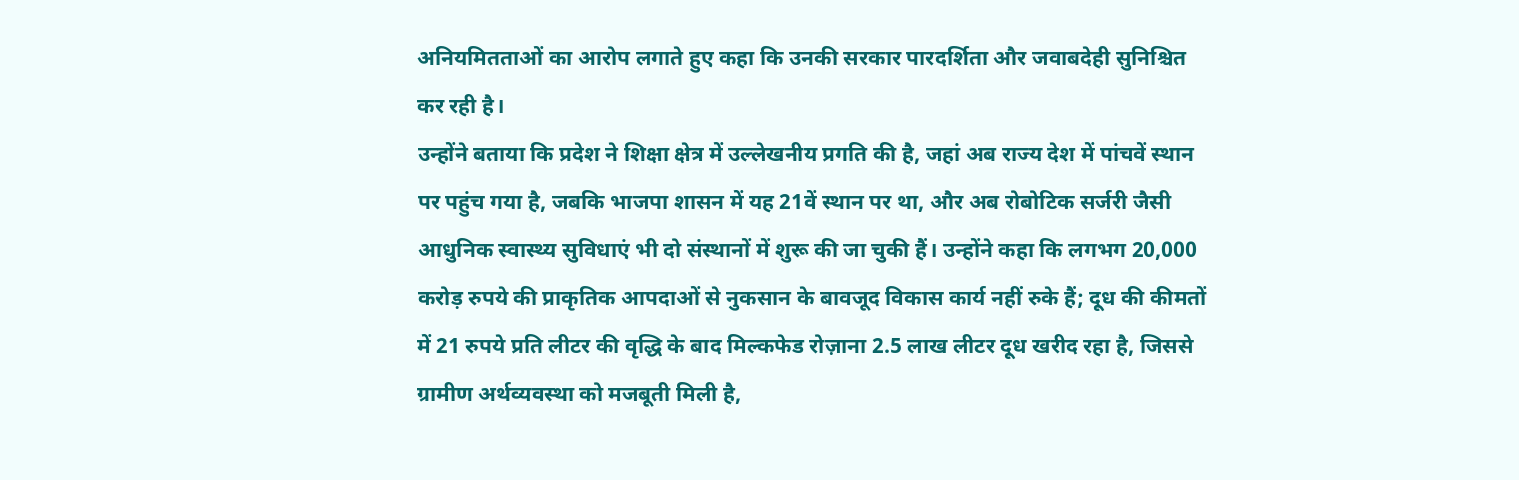अनियमितताओं का आरोप लगाते हुए कहा कि उनकी सरकार पारदर्शिता और जवाबदेही सुनिश्चित कर रही है।
उन्होंने बताया कि प्रदेश ने शिक्षा क्षेत्र में उल्लेखनीय प्रगति की है, जहां अब राज्य देश में पांचवें स्थान पर पहुंच गया है, जबकि भाजपा शासन में यह 21वें स्थान पर था, और अब रोबोटिक सर्जरी जैसी आधुनिक स्वास्थ्य सुविधाएं भी दो संस्थानों में शुरू की जा चुकी हैं। उन्होंने कहा कि लगभग 20,000 करोड़ रुपये की प्राकृतिक आपदाओं से नुकसान के बावजूद विकास कार्य नहीं रुके हैं; दूध की कीमतों में 21 रुपये प्रति लीटर की वृद्धि के बाद मिल्कफेड रोज़ाना 2.5 लाख लीटर दूध खरीद रहा है, जिससे ग्रामीण अर्थव्यवस्था को मजबूती मिली है,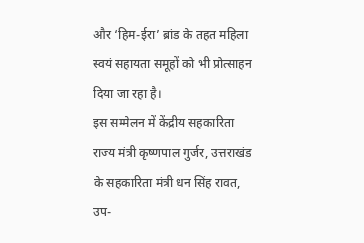और ‘हिम-ईरा’ ब्रांड के तहत महिला स्वयं सहायता समूहों को भी प्रोत्साहन दिया जा रहा है।
इस सम्मेलन में केंद्रीय सहकारिता राज्य मंत्री कृष्णपाल गुर्जर, उत्तराखंड के सहकारिता मंत्री धन सिंह रावत, उप-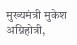मुख्यमंत्री मुकेश अग्निहोत्री,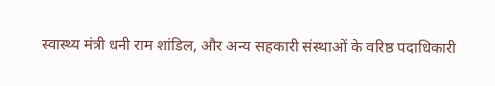स्वास्थ्य मंत्री धनी राम शांडिल, और अन्य सहकारी संस्थाओं के वरिष्ठ पदाधिकारी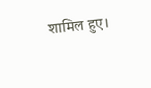शामिल हुए।